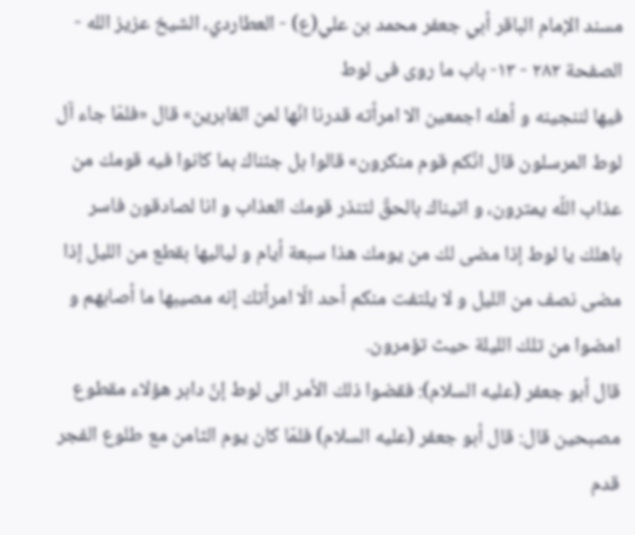مسند الإمام الباقر أبي جعفر محمد بن علي(ع) - العطاردي، الشيخ عزيز الله - الصفحة ٢٨٢ - ١٣- باب ما روى فى لوط
فيها لننجينه و أهله اجمعين الا امرأته قدرنا انّها لمن الغابرين» قال «فلمّا جاء آل لوط المرسلون قال انّكم قوم منكرون» قالوا بل جئناك بما كانوا فيه قومك من عذاب اللّه يمترون، و اتيناك بالحقّ لتنذر قومك العذاب و انا لصادقون فاسر باهلك يا لوط إذا مضى لك من يومك هذا سبعة أيام و لياليها بقطع من الليل إذا مضى نصف من الليل و لا يلتفت منكم أحد الّا امرأتك إنه مصيبها ما أصابهم و امضوا من تلك الليلة حيث تؤمرون.
قال أبو جعفر (عليه السلام): فقضوا ذلك الأمر الى لوط إنّ دابر هؤلاء مقطوع مصبحين قال: قال أبو جعفر (عليه السلام) فلمّا كان يوم الثامن مع طلوع الفجر قدم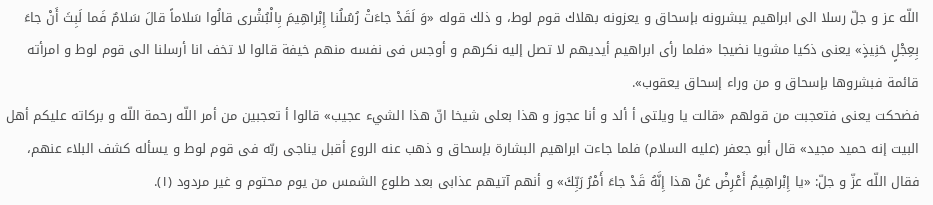اللّه عز و جلّ رسلا الى ابراهيم يبشرونه بإسحاق و يعزونه بهلاك قوم لوط، و ذلك قوله «وَ لَقَدْ جاءَتْ رُسُلُنا إِبْراهِيمَ بِالْبُشْرى قالُوا سَلاماً قالَ سَلامٌ فَما لَبِثَ أَنْ جاءَ بِعِجْلٍ حَنِيذٍ» يعنى ذكيا مشويا نضيجا «فلما رأى ابراهيم أيديهم لا تصل إليه نكرهم و أوجس فى نفسه منهم خيفة قالوا لا تخف انا أرسلنا الى قوم لوط و امرأته قائمة فبشروها بإسحاق و من وراء إسحاق يعقوب».
فضحكت يعنى فتعجبت من قولهم «قالت يا ويلتى أ ألد و أنا عجوز و هذا بعلى شيخا انّ هذا الشيء عجيب» قالوا أ تعجبين من أمر اللّه رحمة اللّه و بركاته عليكم أهل البيت إنه حميد مجيد» قال أبو جعفر (عليه السلام) فلما جاءت ابراهيم البشارة بإسحاق و ذهب عنه الروع أقبل يناجى ربّه فى قوم لوط و يسأله كشف البلاء عنهم، فقال اللّه عزّ و جلّ: «يا إِبْراهِيمُ أَعْرِضْ عَنْ هذا إِنَّهُ قَدْ جاءَ أَمْرُ رَبِّكَ» و أنهم آتيهم عذابى بعد طلوع الشمس من يوم محتوم و غير مردود (١).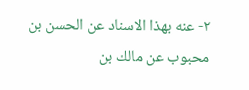٢- عنه بهذا الاسناد عن الحسن بن محبوب عن مالك بن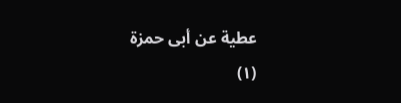عطية عن أبى حمزة
(١)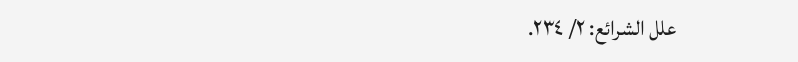علل الشرائع: ٢/ ٢٣٤.